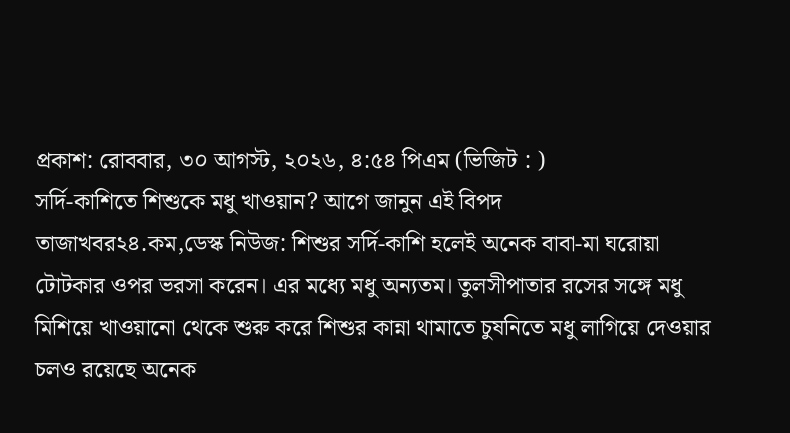প্রকাশ: রোববার, ৩০ আগস্ট, ২০২৬, ৪:৫৪ পিএম (ভিজিট : )
সর্দি-কাশিতে শিশুকে মধু খাওয়ান? আগে জানুন এই বিপদ
তাজাখবর২৪.কম,ডেস্ক নিউজ: শিশুর সর্দি-কাশি হলেই অনেক বাবা-মা ঘরোয়া টোটকার ওপর ভরসা করেন। এর মধ্যে মধু অন্যতম। তুলসীপাতার রসের সঙ্গে মধু মিশিয়ে খাওয়ানো থেকে শুরু করে শিশুর কান্না থামাতে চুষনিতে মধু লাগিয়ে দেওয়ার চলও রয়েছে অনেক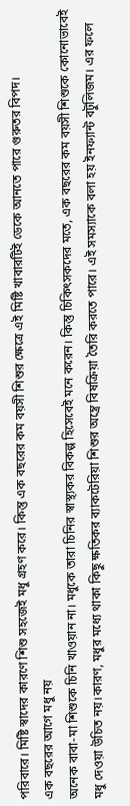পরিবারে। মিষ্টি স্বাদের কারণে শিশু সহজেই মধু গ্রহণ করে। কিন্তু এক বছরের কম বয়সী শিশুর ক্ষেত্রে এই মিষ্টি খাবারটিই ডেকে আনতে পারে গুরুতর বিপদ।
এক বছরের আগে মধু নয়
অনেক বাবা-মা শিশুকে চিনি খাওয়ান না। মধুকে তারা চিনির স্বাস্থ্যকর বিকল্প হিসেবেই মনে করেন। কিন্তু চিকিৎসকদের মতে, এক বছরের কম বয়সী শিশুকে কোনোভাবেই মধু দেওয়া উচিত নয়।কারণ, মধুর মধ্যে থাকা কিছু ক্ষতিকর ব্যাকটেরিয়া শিশুর অন্ত্রে বিষক্রিয়া তৈরি করতে পারে। এই সমস্যাকে বলা হয় ইনফ্যান্ট বটুলিজম। এর ফলে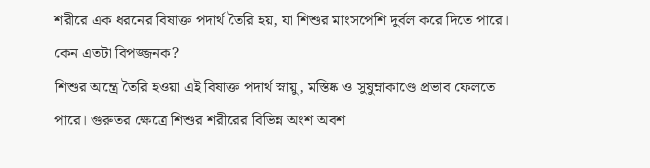শরীরে এক ধরনের বিষাক্ত পদার্থ তৈরি হয়, যা শিশুর মাংসপেশি দুর্বল করে দিতে পারে।
কেন এতটা বিপজ্জনক?
শিশুর অন্ত্রে তৈরি হওয়া এই বিষাক্ত পদার্থ স্নায়ু, মস্তিষ্ক ও সুষুম্নাকাণ্ডে প্রভাব ফেলতে পারে। গুরুতর ক্ষেত্রে শিশুর শরীরের বিভিন্ন অংশ অবশ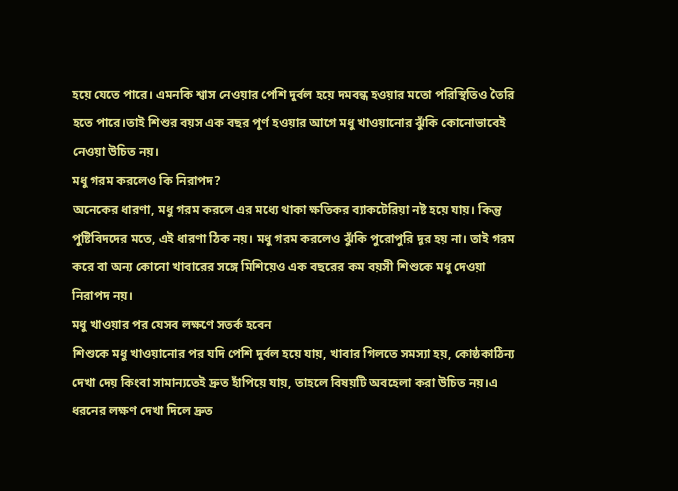হয়ে যেতে পারে। এমনকি শ্বাস নেওয়ার পেশি দুর্বল হয়ে দমবন্ধ হওয়ার মতো পরিস্থিতিও তৈরি হতে পারে।তাই শিশুর বয়স এক বছর পূর্ণ হওয়ার আগে মধু খাওয়ানোর ঝুঁকি কোনোভাবেই নেওয়া উচিত নয়।
মধু গরম করলেও কি নিরাপদ?
অনেকের ধারণা, মধু গরম করলে এর মধ্যে থাকা ক্ষতিকর ব্যাকটেরিয়া নষ্ট হয়ে যায়। কিন্তু পুষ্টিবিদদের মতে, এই ধারণা ঠিক নয়। মধু গরম করলেও ঝুঁকি পুরোপুরি দূর হয় না। তাই গরম করে বা অন্য কোনো খাবারের সঙ্গে মিশিয়েও এক বছরের কম বয়সী শিশুকে মধু দেওয়া নিরাপদ নয়।
মধু খাওয়ার পর যেসব লক্ষণে সতর্ক হবেন
শিশুকে মধু খাওয়ানোর পর যদি পেশি দুর্বল হয়ে যায়, খাবার গিলতে সমস্যা হয়, কোষ্ঠকাঠিন্য দেখা দেয় কিংবা সামান্যতেই দ্রুত হাঁপিয়ে যায়, তাহলে বিষয়টি অবহেলা করা উচিত নয়।এ ধরনের লক্ষণ দেখা দিলে দ্রুত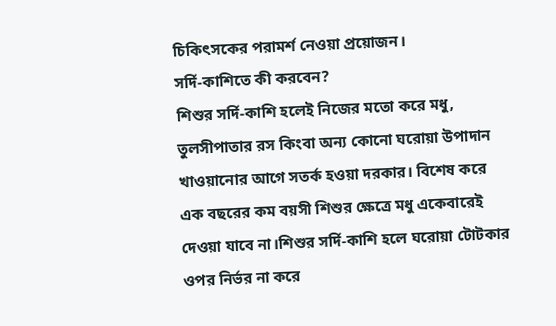চিকিৎসকের পরামর্শ নেওয়া প্রয়োজন।
সর্দি-কাশিতে কী করবেন?
শিশুর সর্দি-কাশি হলেই নিজের মতো করে মধু, তুলসীপাতার রস কিংবা অন্য কোনো ঘরোয়া উপাদান খাওয়ানোর আগে সতর্ক হওয়া দরকার। বিশেষ করে এক বছরের কম বয়সী শিশুর ক্ষেত্রে মধু একেবারেই দেওয়া যাবে না।শিশুর সর্দি-কাশি হলে ঘরোয়া টোটকার ওপর নির্ভর না করে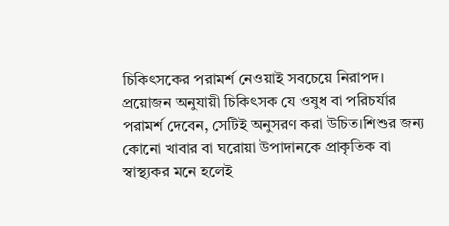চিকিৎসকের পরামর্শ নেওয়াই সবচেয়ে নিরাপদ। প্রয়োজন অনুযায়ী চিকিৎসক যে ওষুধ বা পরিচর্যার পরামর্শ দেবেন, সেটিই অনুসরণ করা উচিত।শিশুর জন্য কোনো খাবার বা ঘরোয়া উপাদানকে প্রাকৃতিক বা স্বাস্থ্যকর মনে হলেই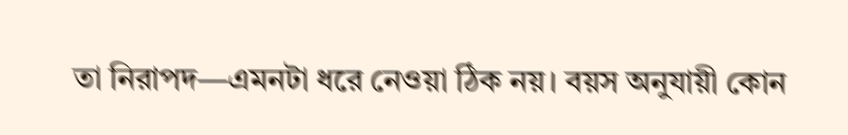তা নিরাপদ—এমনটা ধরে নেওয়া ঠিক নয়। বয়স অনুযায়ী কোন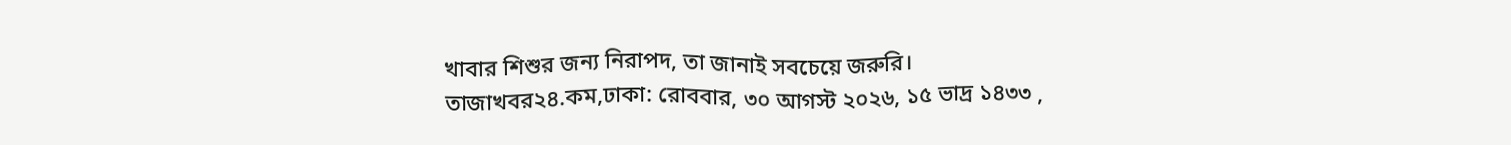খাবার শিশুর জন্য নিরাপদ, তা জানাই সবচেয়ে জরুরি।
তাজাখবর২৪.কম,ঢাকা: রোববার, ৩০ আগস্ট ২০২৬, ১৫ ভাদ্র ১৪৩৩ ,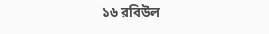১৬ রবিউল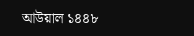আউয়াল ১৪৪৮